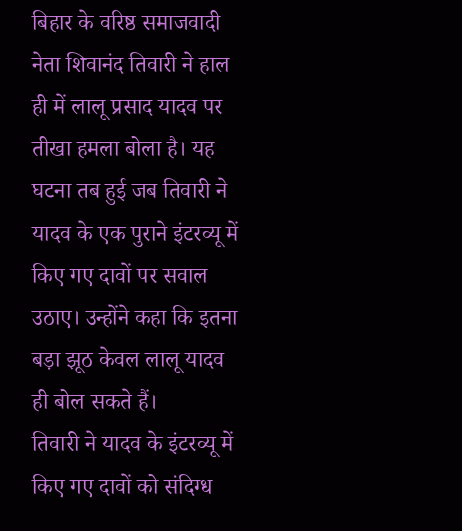बिहार के वरिष्ठ समाजवादी नेता शिवानंद तिवारी ने हाल ही में लालू प्रसाद यादव पर तीखा हमला बोला है। यह घटना तब हुई जब तिवारी ने यादव के एक पुराने इंटरव्यू में किए गए दावों पर सवाल उठाए। उन्होंने कहा कि इतना बड़ा झूठ केवल लालू यादव ही बोल सकते हैं।
तिवारी ने यादव के इंटरव्यू में किए गए दावों को संदिग्ध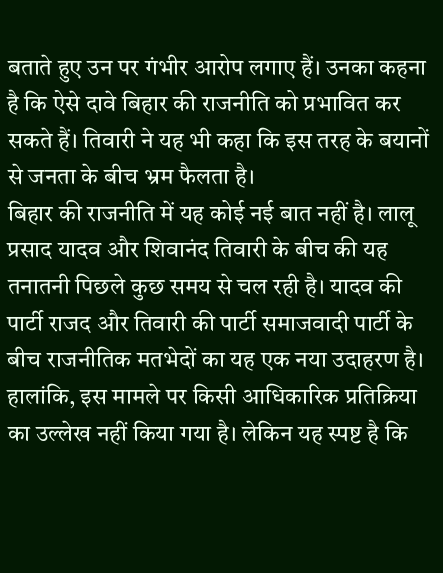बताते हुए उन पर गंभीर आरोप लगाए हैं। उनका कहना है कि ऐसे दावे बिहार की राजनीति को प्रभावित कर सकते हैं। तिवारी ने यह भी कहा कि इस तरह के बयानों से जनता के बीच भ्रम फैलता है।
बिहार की राजनीति में यह कोई नई बात नहीं है। लालू प्रसाद यादव और शिवानंद तिवारी के बीच की यह तनातनी पिछले कुछ समय से चल रही है। यादव की पार्टी राजद और तिवारी की पार्टी समाजवादी पार्टी के बीच राजनीतिक मतभेदों का यह एक नया उदाहरण है।
हालांकि, इस मामले पर किसी आधिकारिक प्रतिक्रिया का उल्लेख नहीं किया गया है। लेकिन यह स्पष्ट है कि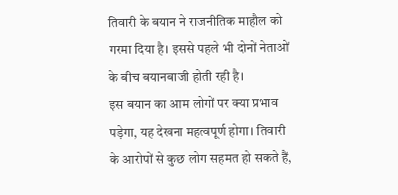तिवारी के बयान ने राजनीतिक माहौल को गरमा दिया है। इससे पहले भी दोनों नेताओं के बीच बयानबाजी होती रही है।
इस बयान का आम लोगों पर क्या प्रभाव पड़ेगा, यह देखना महत्वपूर्ण होगा। तिवारी के आरोपों से कुछ लोग सहमत हो सकते हैं,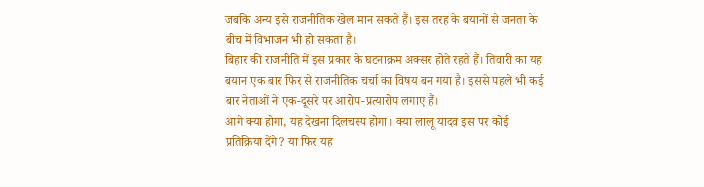जबकि अन्य इसे राजनीतिक खेल मान सकते हैं। इस तरह के बयानों से जनता के बीच में विभाजन भी हो सकता है।
बिहार की राजनीति में इस प्रकार के घटनाक्रम अक्सर होते रहते हैं। तिवारी का यह बयान एक बार फिर से राजनीतिक चर्चा का विषय बन गया है। इससे पहले भी कई बार नेताओं ने एक-दूसरे पर आरोप-प्रत्यारोप लगाए हैं।
आगे क्या होगा, यह देखना दिलचस्प होगा। क्या लालू यादव इस पर कोई प्रतिक्रिया देंगे? या फिर यह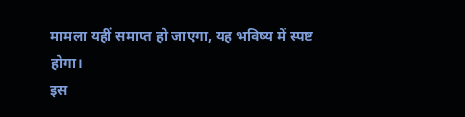मामला यहीं समाप्त हो जाएगा, यह भविष्य में स्पष्ट होगा।
इस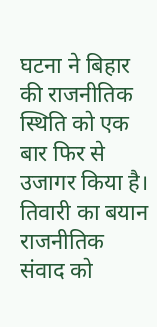घटना ने बिहार की राजनीतिक स्थिति को एक बार फिर से उजागर किया है। तिवारी का बयान राजनीतिक संवाद को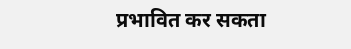प्रभावित कर सकता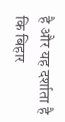है और यह दर्शाता है कि बिहार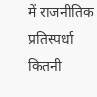में राजनीतिक प्रतिस्पर्धा कितनी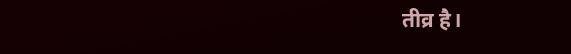तीव्र है।